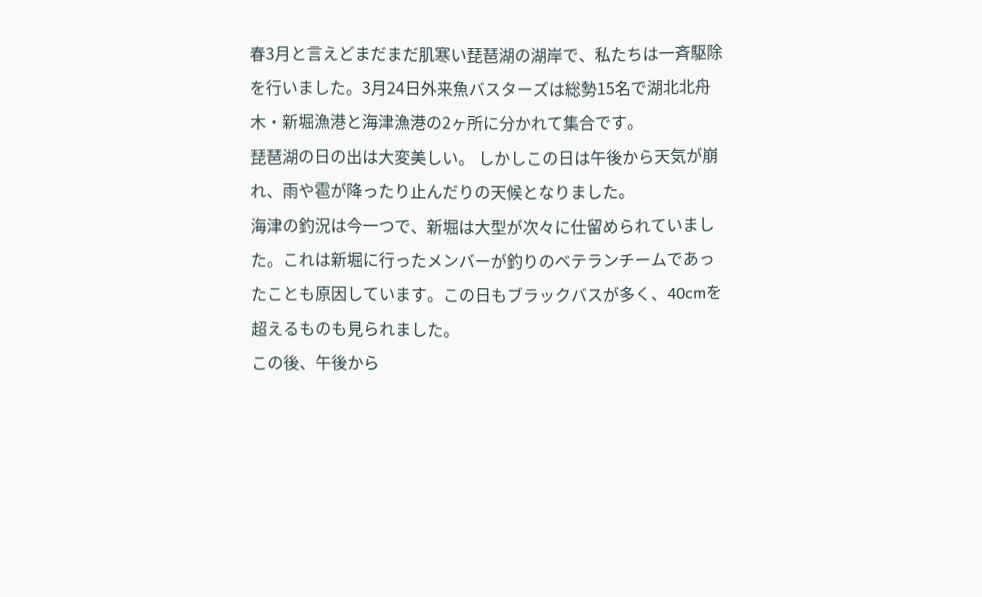春3月と言えどまだまだ肌寒い琵琶湖の湖岸で、私たちは一斉駆除を行いました。3月24日外来魚バスターズは総勢15名で湖北北舟木・新堀漁港と海津漁港の2ヶ所に分かれて集合です。
琵琶湖の日の出は大変美しい。 しかしこの日は午後から天気が崩れ、雨や雹が降ったり止んだりの天候となりました。
海津の釣況は今一つで、新堀は大型が次々に仕留められていました。これは新堀に行ったメンバーが釣りのベテランチームであったことも原因しています。この日もブラックバスが多く、40cmを超えるものも見られました。
この後、午後から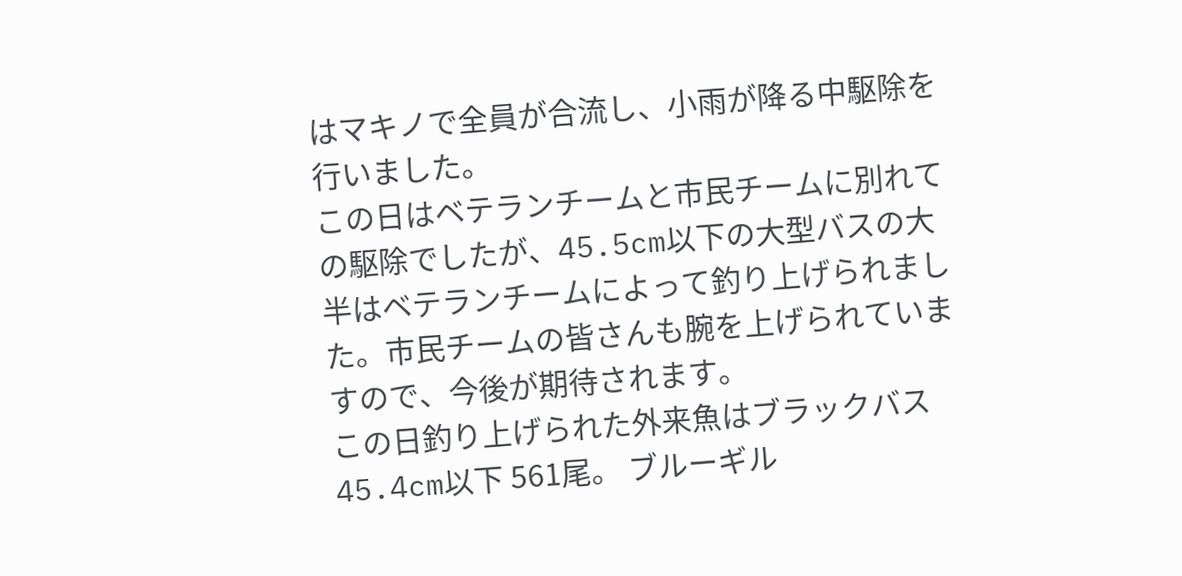はマキノで全員が合流し、小雨が降る中駆除を行いました。
この日はベテランチームと市民チームに別れての駆除でしたが、45.5cm以下の大型バスの大半はベテランチームによって釣り上げられました。市民チームの皆さんも腕を上げられていますので、今後が期待されます。
この日釣り上げられた外来魚はブラックバス45.4cm以下 561尾。 ブルーギル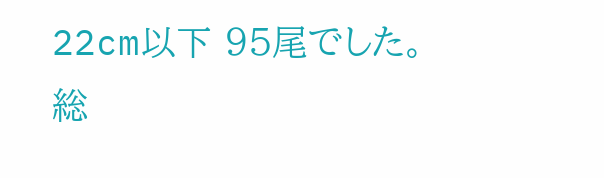22cm以下 95尾でした。総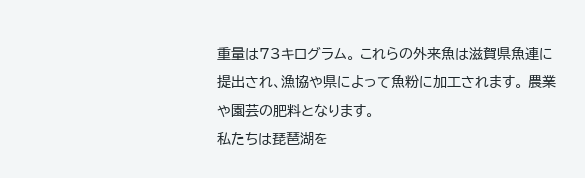重量は73キログラム。 これらの外来魚は滋賀県魚連に提出され、漁協や県によって魚粉に加工されます。 農業や園芸の肥料となります。
私たちは琵琶湖を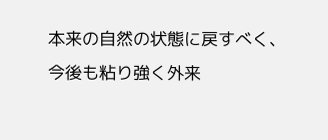本来の自然の状態に戻すべく、今後も粘り強く外来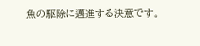魚の駆除に邁進する決意です。